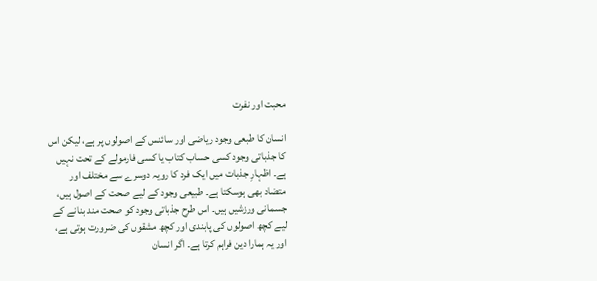محبت اور نفرت

انسان کا طبعی وجود ریاضی اور سائنس کے اصولوں پر ہے، لیکن اس کا جذباتی وجود کسی حساب کتاب یا کسی فارمولے کے تحت نہیں ہے۔ اظہارِ جذبات میں ایک فرد کا رویہ دوسرے سے مختلف اور متضاد بھی ہوسکتا ہے۔ طبیعی وجود کے لیے صحت کے اصول ہیں، جسمانی ورزشیں ہیں۔ اس طرح جذباتی وجود کو صحت مند بنانے کے لیے کچھ اصولوں کی پابندی اور کچھ مشقوں کی ضرورت ہوتی ہے، اور یہ ہمارا دین فراہم کرتا ہے۔ اگر انسان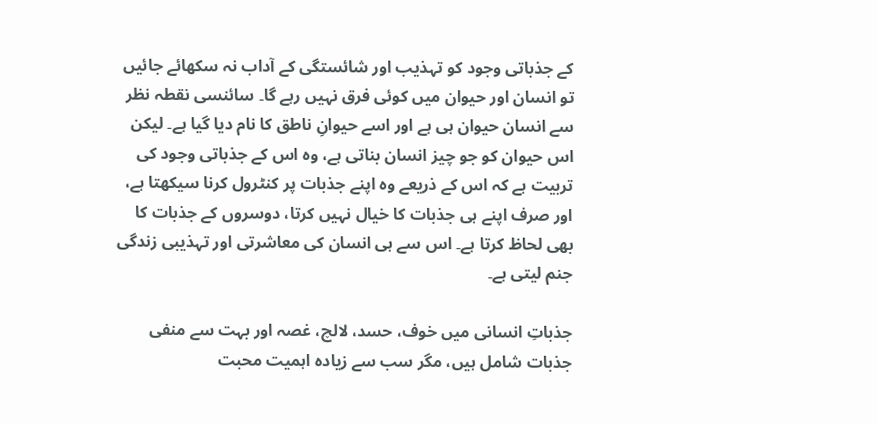کے جذباتی وجود کو تہذیب اور شائستگی کے آداب نہ سکھائے جائیں تو انسان اور حیوان میں کوئی فرق نہیں رہے گا۔ سائنسی نقطہ نظر سے انسان حیوان ہی ہے اور اسے حیوانِ ناطق کا نام دیا گیا ہے۔ لیکن اس حیوان کو جو چیز انسان بناتی ہے، وہ اس کے جذباتی وجود کی تربیت ہے کہ اس کے ذریعے وہ اپنے جذبات پر کنٹرول کرنا سیکھتا ہے، اور صرف اپنے ہی جذبات کا خیال نہیں کرتا، دوسروں کے جذبات کا بھی لحاظ کرتا ہے۔ اس سے ہی انسان کی معاشرتی اور تہذیبی زندگی جنم لیتی ہے۔

جذباتِ انسانی میں خوف، حسد، لالچ، غصہ اور بہت سے منفی جذبات شامل ہیں، مگر سب سے زیادہ اہمیت محبت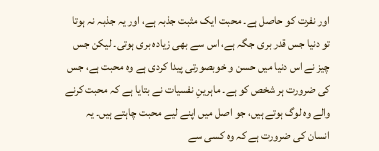اور نفرت کو حاصل ہے۔ محبت ایک مثبت جذبہ ہے، اور یہ جذبہ نہ ہوتا تو دنیا جس قدر بری جگہ ہے، اس سے بھی زیادہ بری ہوتی۔ لیکن جس چیز نے اس دنیا میں حسن و خوبصورتی پیدا کردی ہے وہ محبت ہے، جس کی ضرورت ہر شخص کو ہے۔ ماہرینِ نفسیات نے بتایا ہے کہ محبت کرنے والے وہ لوگ ہوتے ہیں، جو اصل میں اپنے لیے محبت چاہتے ہیں۔ یہ انسان کی ضرورت ہے کہ وہ کسی سے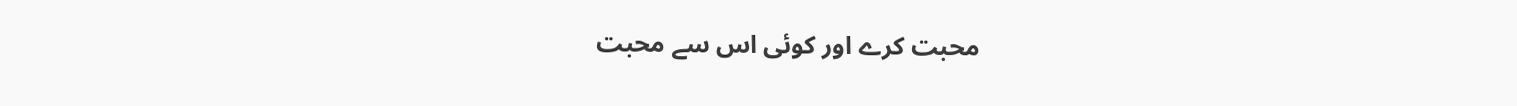محبت کرے اور کوئی اس سے محبت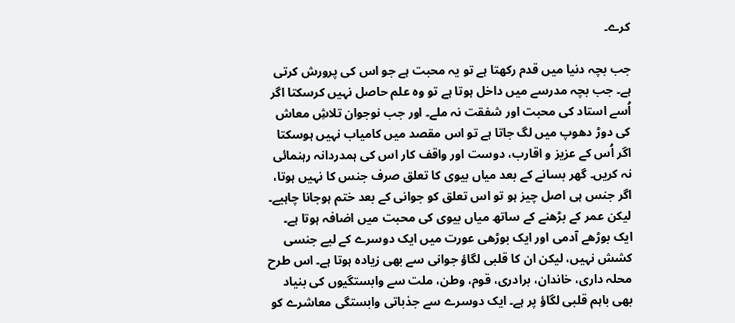کرے۔

جب بچہ دنیا میں قدم رکھتا ہے تو یہ محبت ہے جو اس کی پرورش کرتی ہے۔ جب بچہ مدرسے میں داخل ہوتا ہے تو وہ علم حاصل نہیں کرسکتا اگر اُسے استاد کی محبت اور شفقت نہ ملے۔ اور جب نوجوان تلاشِ معاش کی دوڑ دھوپ میں لگ جاتا ہے تو اس مقصد میں کامیاب نہیں ہوسکتا اگر اُس کے عزیز و اقارب، دوست اور واقف کار اس کی ہمدردانہ رہنمائی نہ کریں۔ گھر بسانے کے بعد میاں بیوی کا تعلق صرف جنس کا نہیں ہوتا، اگر جنس ہی اصل چیز ہو تو اس تعلق کو جوانی کے بعد ختم ہوجانا چاہیے۔ لیکن عمر کے بڑھنے کے ساتھ میاں بیوی کی محبت میں اضافہ ہوتا ہے۔ ایک بوڑھے آدمی اور ایک بوڑھی عورت میں ایک دوسرے کے لیے جنسی کشش نہیں، لیکن ان کا قلبی لگاؤ جوانی سے بھی زیادہ ہوتا ہے۔ اس طرح محلہ داری، خاندان، برادری، قوم، وطن، ملت سے وابستگیوں کی بنیاد بھی باہم قلبی لگاؤ پر ہے۔ ایک دوسرے سے جذباتی وابستگی معاشرے کو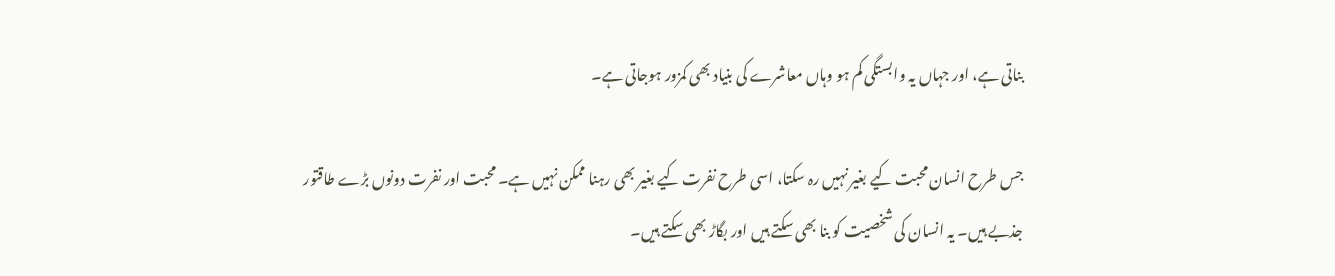بناتی ہے، اور جہاں یہ وابستگی کم ہو وہاں معاشرے کی بنیاد بھی کمزور ہوجاتی ہے۔

جس طرح انسان محبت کیے بغیر نہیں رہ سکتا، اسی طرح نفرت کیے بغیر بھی رہنا ممکن نہیں ہے۔ محبت اور نفرت دونوں بڑے طاقتور جذبے ہیں۔ یہ انسان کی شخصیت کو بنا بھی سکتے ہیں اور بگاڑ بھی سکتے ہیں۔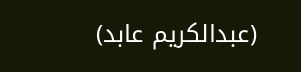(عبدالکریم عابد)